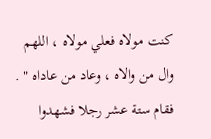كنت مولاه فعلي مولاه ، اللهم وال من والاه ، وعاد من عاداه " .
فقام ستة عشر رجلا فشهدوا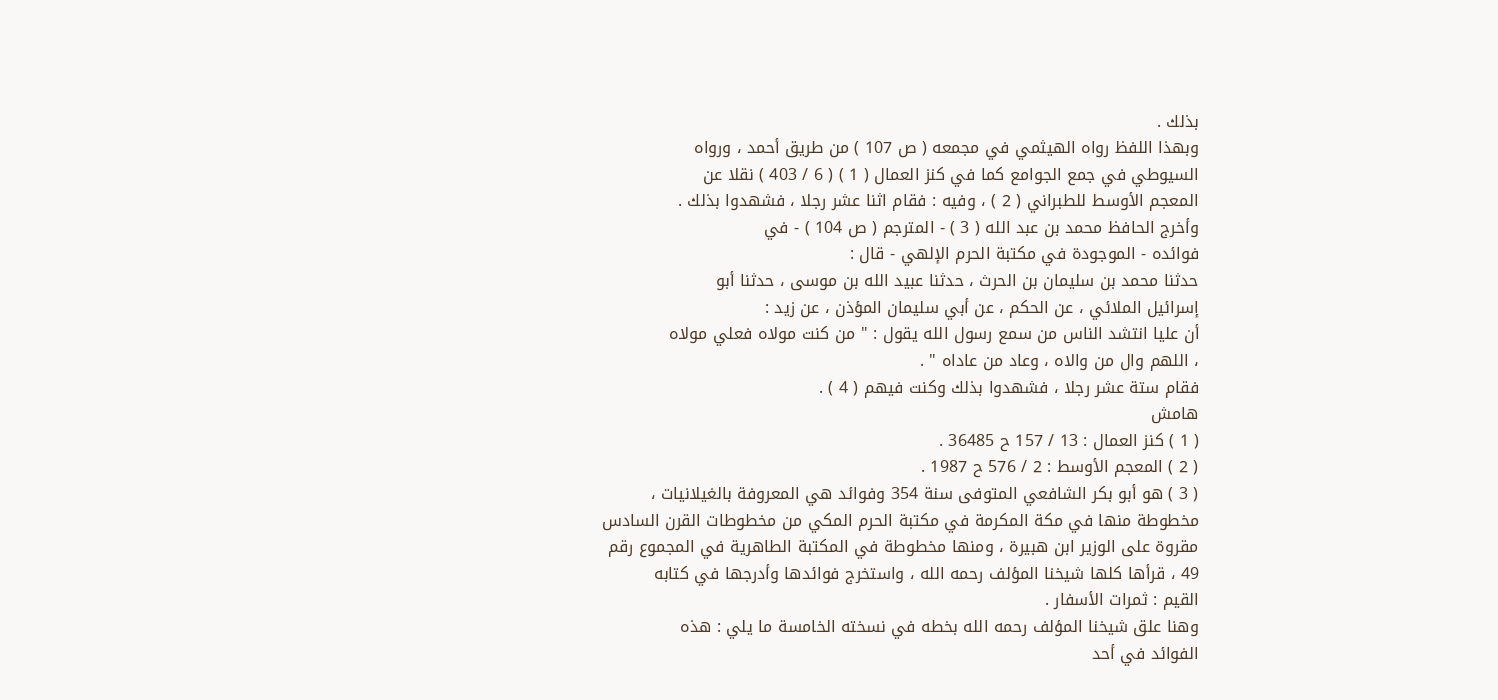بذلك .
وبهذا اللفظ رواه الهيثمي في مجمعه ( ص 107 ) من طريق أحمد ، ورواه
السيوطي في جمع الجوامع كما في كنز العمال ( 1 ) ( 6 / 403 ) نقلا عن
المعجم الأوسط للطبراني ( 2 ) ، وفيه : فقام اثنا عشر رجلا ، فشهدوا بذلك .
وأخرج الحافظ محمد بن عبد الله ( 3 ) - المترجم ( ص 104 ) - في
فوائده - الموجودة في مكتبة الحرم الإلهي - قال :
حدثنا محمد بن سليمان بن الحرث ، حدثنا عبيد الله بن موسى ، حدثنا أبو
إسرائيل الملائي ، عن الحكم ، عن أبي سليمان المؤذن ، عن زيد :
أن عليا انتشد الناس من سمع رسول الله يقول : " من كنت مولاه فعلي مولاه
، اللهم وال من والاه ، وعاد من عاداه " .
فقام ستة عشر رجلا ، فشهدوا بذلك وكنت فيهم ( 4 ) .
هامش
( 1 ) كنز العمال : 13 / 157 ح 36485 .
( 2 ) المعجم الأوسط : 2 / 576 ح 1987 .
( 3 ) هو أبو بكر الشافعي المتوفى سنة 354 وفوائد هي المعروفة بالغيلانيات ،
مخطوطة منها في مكة المكرمة في مكتبة الحرم المكي من مخطوطات القرن السادس
مقروة على الوزير ابن هبيرة ، ومنها مخطوطة في المكتبة الطاهرية في المجموع رقم
49 ، قرأها كلها شيخنا المؤلف رحمه الله ، واستخرج فوائدها وأدرجها في كتابه
القيم : ثمرات الأسفار .
وهنا علق شيخنا المؤلف رحمه الله بخطه في نسخته الخامسة ما يلي : هذه
الفوائد في أحد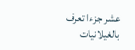عشر جزءا تعرف بالغيلانيات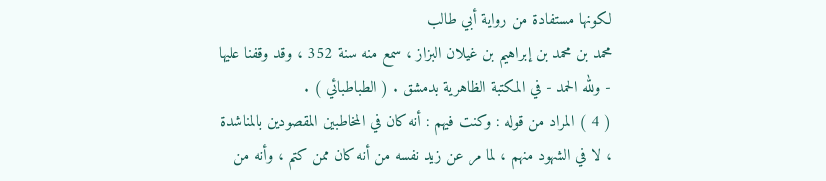لكونها مستفادة من رواية أبي طالب
محمد بن محمد بن إبراهيم بن غيلان البزاز ، سمع منه سنة 352 ، وقد وقفنا عليها
- ولله الحمد - في المكتبة الظاهرية بدمشق . ( الطباطبائي ) .
( 4 ) المراد من قوله : وكنت فيهم : أنه كان في المخاطبين المقصودين بالمناشدة
، لا في الشهود منهم ، لما مر عن زيد نفسه من أنه كان ممن كتم ، وأنه من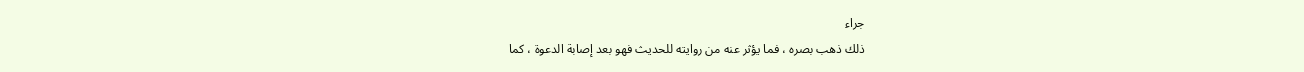جراء
ذلك ذهب بصره ، فما يؤثر عنه من روايته للحديث فهو بعد إصابة الدعوة ، كما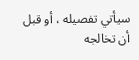سيأتي تفصيله ، أو قبل أن تخالجه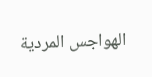الهواجس المردية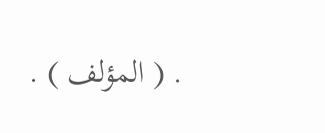. ( المؤلف ) .